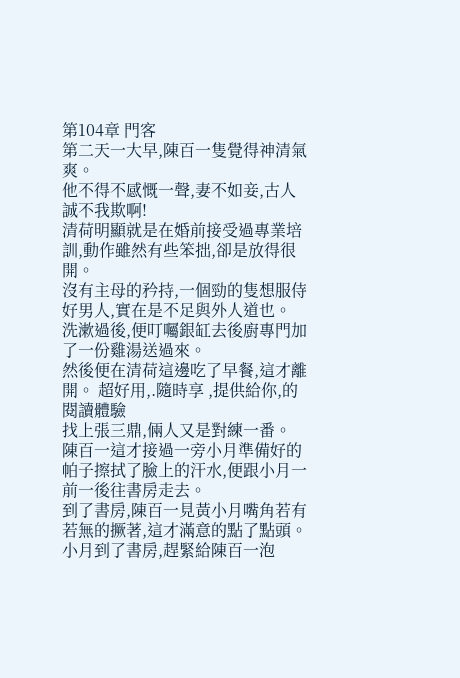第104章 門客
第二天一大早,陳百一隻覺得神清氣爽。
他不得不感慨一聲,妻不如妾,古人誠不我欺啊!
清荷明顯就是在婚前接受過專業培訓,動作雖然有些笨拙,卻是放得很開。
沒有主母的矜持,一個勁的隻想服侍好男人,實在是不足與外人道也。
洗漱過後,便叮囑銀缸去後廚專門加了一份雞湯送過來。
然後便在清荷這邊吃了早餐,這才離開。 超好用,.隨時享 ,提供給你,的閱讀體驗
找上張三鼎,倆人又是對練一番。
陳百一這才接過一旁小月準備好的帕子擦拭了臉上的汗水,便跟小月一前一後往書房走去。
到了書房,陳百一見黃小月嘴角若有若無的撅著,這才滿意的點了點頭。
小月到了書房,趕緊給陳百一泡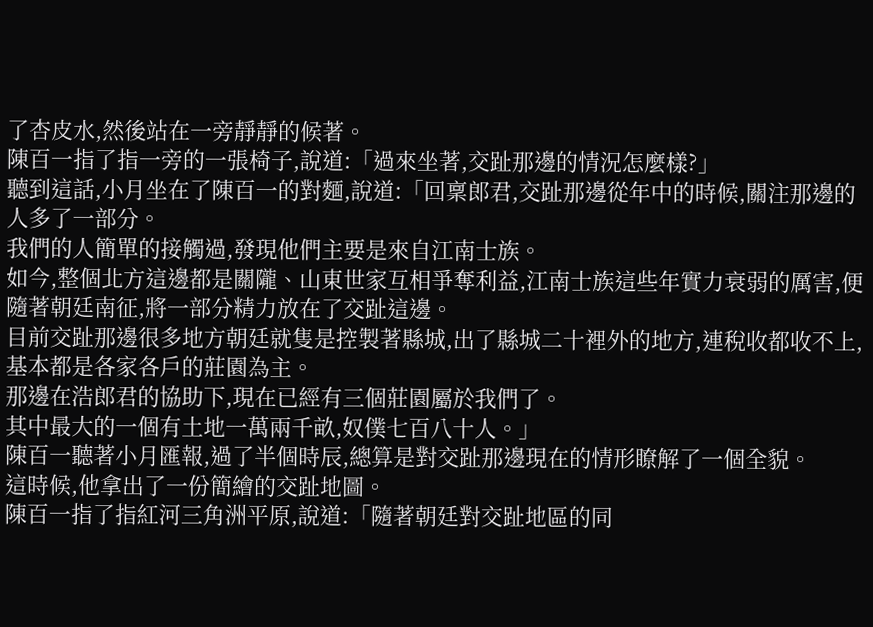了杏皮水,然後站在一旁靜靜的候著。
陳百一指了指一旁的一張椅子,說道:「過來坐著,交趾那邊的情況怎麼樣?」
聽到這話,小月坐在了陳百一的對麵,說道:「回稟郎君,交趾那邊從年中的時候,關注那邊的人多了一部分。
我們的人簡單的接觸過,發現他們主要是來自江南士族。
如今,整個北方這邊都是關隴、山東世家互相爭奪利益,江南士族這些年實力衰弱的厲害,便隨著朝廷南征,將一部分精力放在了交趾這邊。
目前交趾那邊很多地方朝廷就隻是控製著縣城,出了縣城二十裡外的地方,連稅收都收不上,基本都是各家各戶的莊園為主。
那邊在浩郎君的協助下,現在已經有三個莊園屬於我們了。
其中最大的一個有土地一萬兩千畝,奴僕七百八十人。」
陳百一聽著小月匯報,過了半個時辰,總算是對交趾那邊現在的情形瞭解了一個全貌。
這時候,他拿出了一份簡繪的交趾地圖。
陳百一指了指紅河三角洲平原,說道:「隨著朝廷對交趾地區的同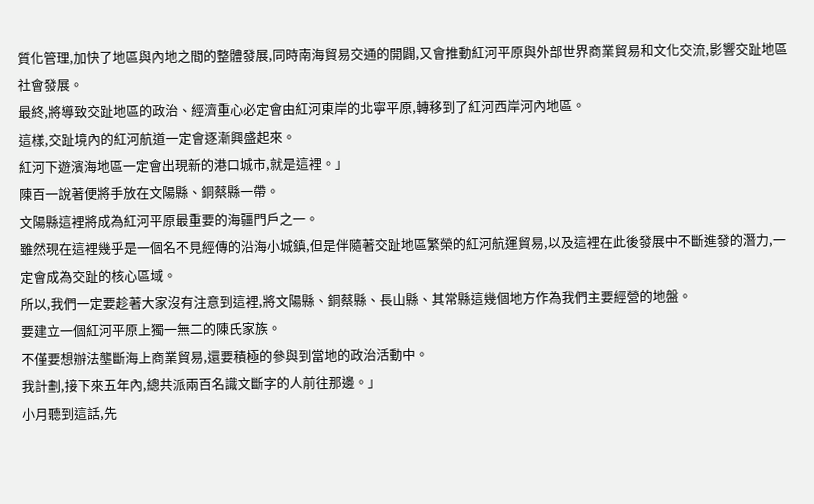質化管理,加快了地區與內地之間的整體發展,同時南海貿易交通的開闢,又會推動紅河平原與外部世界商業貿易和文化交流,影響交趾地區社會發展。
最終,將導致交趾地區的政治、經濟重心必定會由紅河東岸的北寧平原,轉移到了紅河西岸河內地區。
這樣,交趾境內的紅河航道一定會逐漸興盛起來。
紅河下遊濱海地區一定會出現新的港口城市,就是這裡。」
陳百一說著便將手放在文陽縣、銅蔡縣一帶。
文陽縣這裡將成為紅河平原最重要的海疆門戶之一。
雖然現在這裡幾乎是一個名不見經傳的沿海小城鎮,但是伴隨著交趾地區繁榮的紅河航運貿易,以及這裡在此後發展中不斷進發的潛力,一定會成為交趾的核心區域。
所以,我們一定要趁著大家沒有注意到這裡,將文陽縣、銅蔡縣、長山縣、其常縣這幾個地方作為我們主要經營的地盤。
要建立一個紅河平原上獨一無二的陳氏家族。
不僅要想辦法壟斷海上商業貿易,還要積極的參與到當地的政治活動中。
我計劃,接下來五年內,總共派兩百名識文斷字的人前往那邊。」
小月聽到這話,先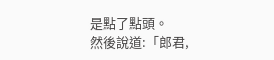是點了點頭。
然後說道:「郎君,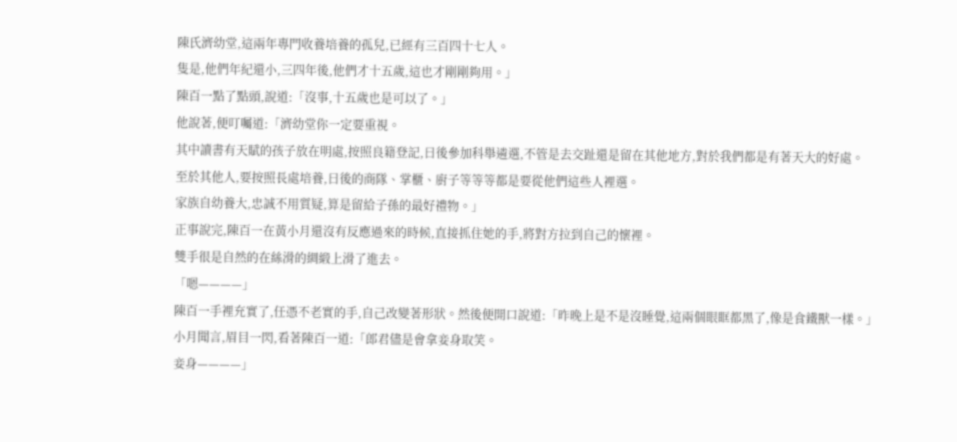陳氏濟幼堂,這兩年專門收養培養的孤兒,已經有三百四十七人。
隻是,他們年紀還小,三四年後,他們才十五歲,這也才剛剛夠用。」
陳百一點了點頭,說道:「沒事,十五歲也是可以了。」
他說著,便叮囑道:「濟幼堂你一定要重視。
其中讀書有天賦的孩子放在明處,按照良籍登記,日後參加科舉遴選,不管是去交趾還是留在其他地方,對於我們都是有著天大的好處。
至於其他人,要按照長處培養,日後的商隊、掌櫃、廚子等等等都是要從他們這些人裡選。
家族自幼養大,忠誠不用質疑,算是留給子孫的最好禮物。」
正事說完,陳百一在黃小月還沒有反應過來的時候,直接抓住她的手,將對方拉到自己的懷裡。
雙手很是自然的在絲滑的綢緞上滑了進去。
「嗯————」
陳百一手裡充實了,任憑不老實的手,自己改變著形狀。然後便開口說道:「昨晚上是不是沒睡覺,這兩個眼眶都黑了,像是食鐵獸一樣。」
小月聞言,眉目一閃,看著陳百一道:「郎君儘是會拿妾身取笑。
妾身————」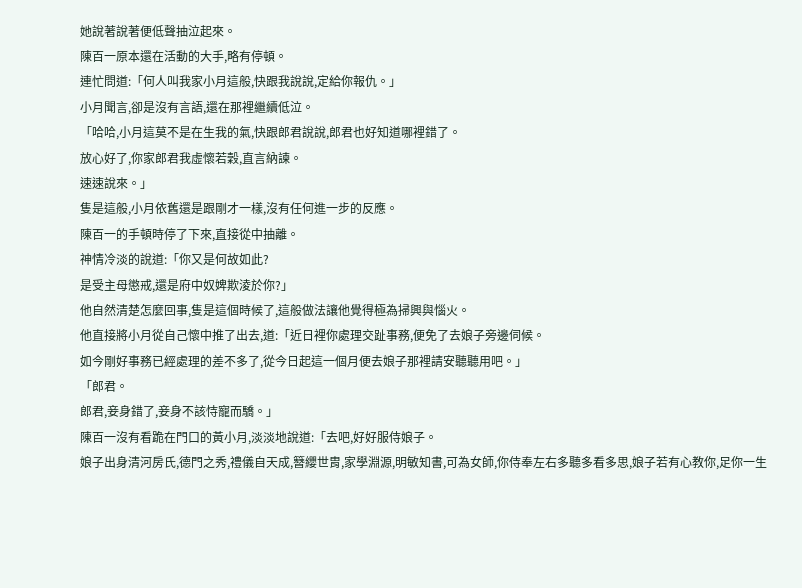她說著說著便低聲抽泣起來。
陳百一原本還在活動的大手,略有停頓。
連忙問道:「何人叫我家小月這般,快跟我說說,定給你報仇。」
小月聞言,卻是沒有言語,還在那裡繼續低泣。
「哈哈,小月這莫不是在生我的氣,快跟郎君說說,郎君也好知道哪裡錯了。
放心好了,你家郎君我虛懷若穀,直言納諫。
速速說來。」
隻是這般,小月依舊還是跟剛才一樣,沒有任何進一步的反應。
陳百一的手頓時停了下來,直接從中抽離。
神情冷淡的說道:「你又是何故如此?
是受主母懲戒,還是府中奴婢欺淩於你?」
他自然清楚怎麼回事,隻是這個時候了,這般做法讓他覺得極為掃興與惱火。
他直接將小月從自己懷中推了出去,道:「近日裡你處理交趾事務,便免了去娘子旁邊伺候。
如今剛好事務已經處理的差不多了,從今日起這一個月便去娘子那裡請安聽聽用吧。」
「郎君。
郎君,妾身錯了,妾身不該恃寵而驕。」
陳百一沒有看跪在門口的黃小月,淡淡地說道:「去吧,好好服侍娘子。
娘子出身清河房氏,德門之秀,禮儀自天成,簪纓世胄,家學淵源,明敏知書,可為女師,你侍奉左右多聽多看多思,娘子若有心教你,足你一生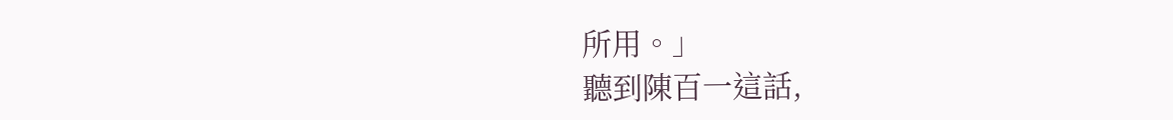所用。」
聽到陳百一這話,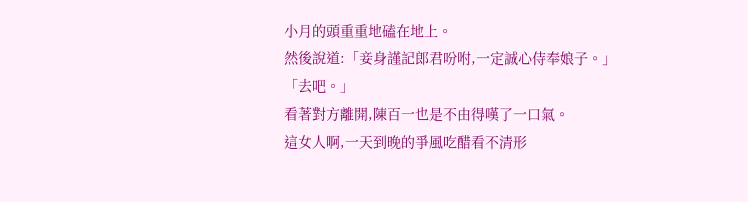小月的頭重重地磕在地上。
然後說道:「妾身謹記郎君吩咐,一定誠心侍奉娘子。」
「去吧。」
看著對方離開,陳百一也是不由得嘆了一口氣。
這女人啊,一天到晚的爭風吃醋看不清形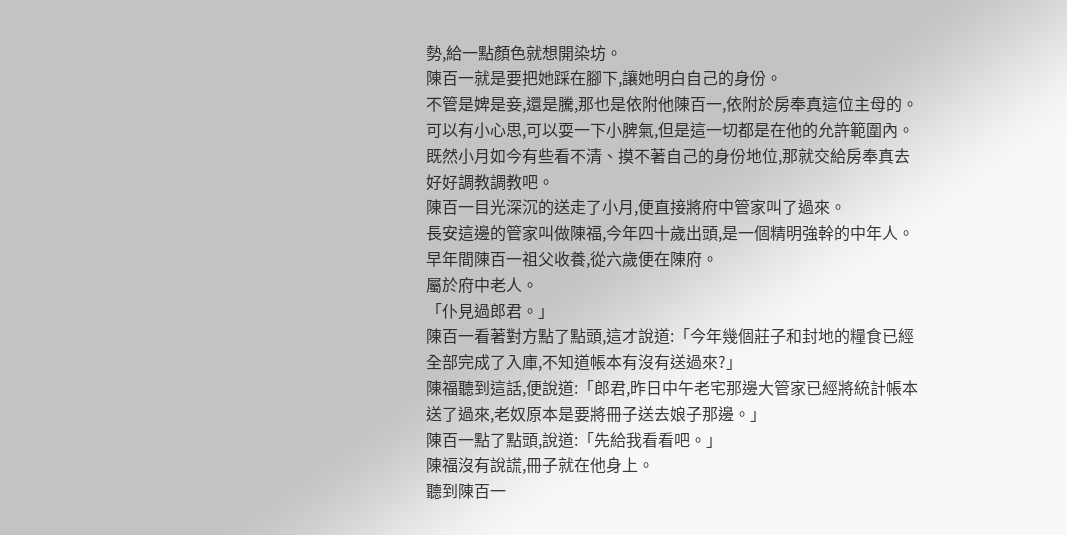勢,給一點顏色就想開染坊。
陳百一就是要把她踩在腳下,讓她明白自己的身份。
不管是婢是妾,還是騰,那也是依附他陳百一,依附於房奉真這位主母的。
可以有小心思,可以耍一下小脾氣,但是這一切都是在他的允許範圍內。
既然小月如今有些看不清、摸不著自己的身份地位,那就交給房奉真去好好調教調教吧。
陳百一目光深沉的送走了小月,便直接將府中管家叫了過來。
長安這邊的管家叫做陳福,今年四十歲出頭,是一個精明強幹的中年人。
早年間陳百一祖父收養,從六歲便在陳府。
屬於府中老人。
「仆見過郎君。」
陳百一看著對方點了點頭,這才說道:「今年幾個莊子和封地的糧食已經全部完成了入庫,不知道帳本有沒有送過來?」
陳福聽到這話,便說道:「郎君,昨日中午老宅那邊大管家已經將統計帳本送了過來,老奴原本是要將冊子送去娘子那邊。」
陳百一點了點頭,說道:「先給我看看吧。」
陳福沒有說謊,冊子就在他身上。
聽到陳百一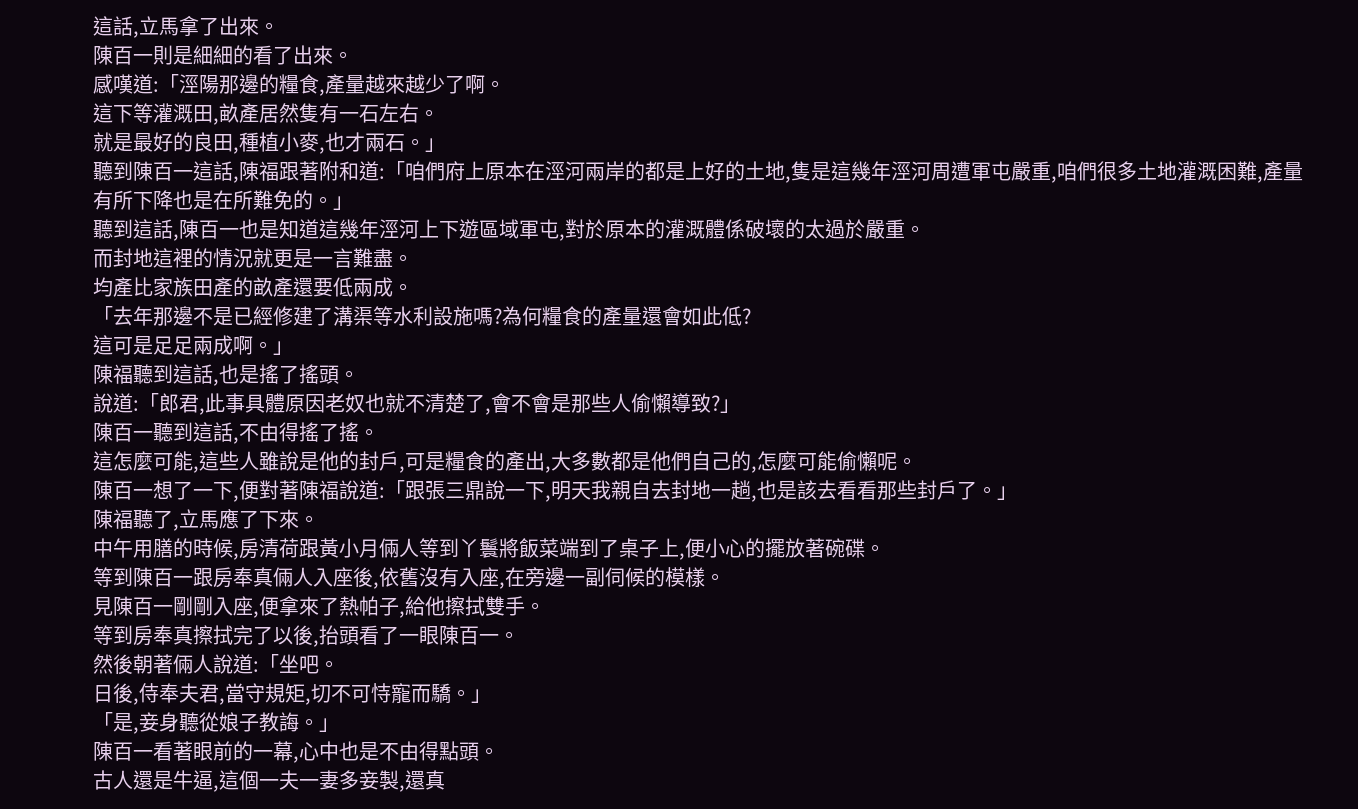這話,立馬拿了出來。
陳百一則是細細的看了出來。
感嘆道:「涇陽那邊的糧食,產量越來越少了啊。
這下等灌溉田,畝產居然隻有一石左右。
就是最好的良田,種植小麥,也才兩石。」
聽到陳百一這話,陳福跟著附和道:「咱們府上原本在涇河兩岸的都是上好的土地,隻是這幾年涇河周遭軍屯嚴重,咱們很多土地灌溉困難,產量有所下降也是在所難免的。」
聽到這話,陳百一也是知道這幾年涇河上下遊區域軍屯,對於原本的灌溉體係破壞的太過於嚴重。
而封地這裡的情況就更是一言難盡。
均產比家族田產的畝產還要低兩成。
「去年那邊不是已經修建了溝渠等水利設施嗎?為何糧食的產量還會如此低?
這可是足足兩成啊。」
陳福聽到這話,也是搖了搖頭。
說道:「郎君,此事具體原因老奴也就不清楚了,會不會是那些人偷懶導致?」
陳百一聽到這話,不由得搖了搖。
這怎麼可能,這些人雖說是他的封戶,可是糧食的產出,大多數都是他們自己的,怎麼可能偷懶呢。
陳百一想了一下,便對著陳福說道:「跟張三鼎說一下,明天我親自去封地一趟,也是該去看看那些封戶了。」
陳福聽了,立馬應了下來。
中午用膳的時候,房清荷跟黃小月倆人等到丫鬟將飯菜端到了桌子上,便小心的擺放著碗碟。
等到陳百一跟房奉真倆人入座後,依舊沒有入座,在旁邊一副伺候的模樣。
見陳百一剛剛入座,便拿來了熱帕子,給他擦拭雙手。
等到房奉真擦拭完了以後,抬頭看了一眼陳百一。
然後朝著倆人說道:「坐吧。
日後,侍奉夫君,當守規矩,切不可恃寵而驕。」
「是,妾身聽從娘子教誨。」
陳百一看著眼前的一幕,心中也是不由得點頭。
古人還是牛逼,這個一夫一妻多妾製,還真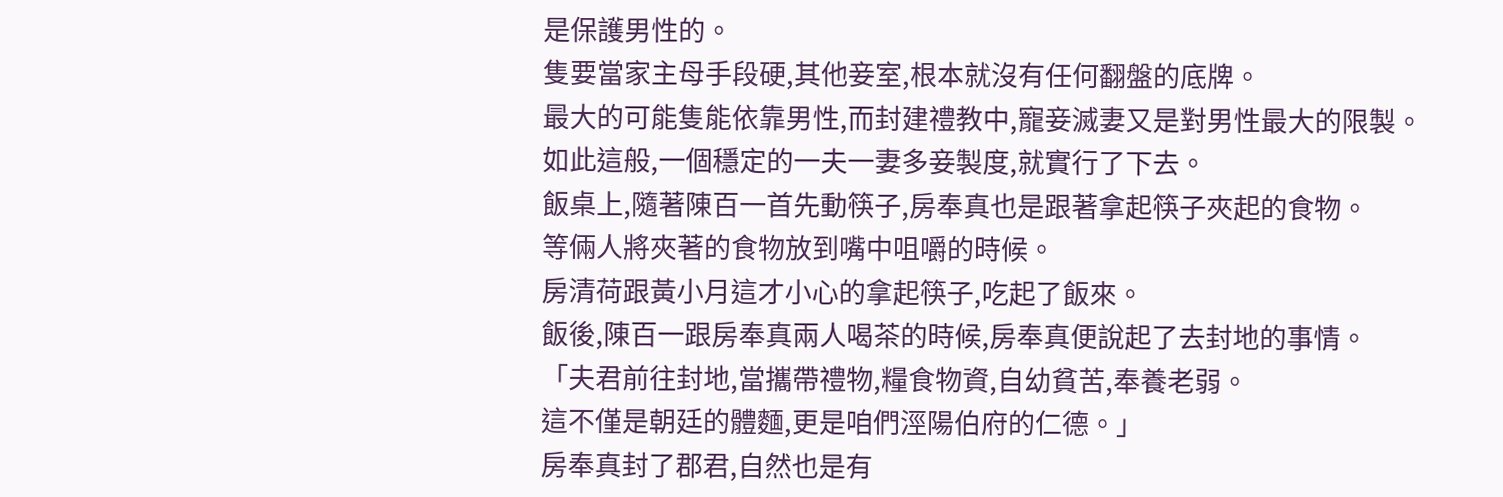是保護男性的。
隻要當家主母手段硬,其他妾室,根本就沒有任何翻盤的底牌。
最大的可能隻能依靠男性,而封建禮教中,寵妾滅妻又是對男性最大的限製。
如此這般,一個穩定的一夫一妻多妾製度,就實行了下去。
飯桌上,隨著陳百一首先動筷子,房奉真也是跟著拿起筷子夾起的食物。
等倆人將夾著的食物放到嘴中咀嚼的時候。
房清荷跟黃小月這才小心的拿起筷子,吃起了飯來。
飯後,陳百一跟房奉真兩人喝茶的時候,房奉真便說起了去封地的事情。
「夫君前往封地,當攜帶禮物,糧食物資,自幼貧苦,奉養老弱。
這不僅是朝廷的體麵,更是咱們涇陽伯府的仁德。」
房奉真封了郡君,自然也是有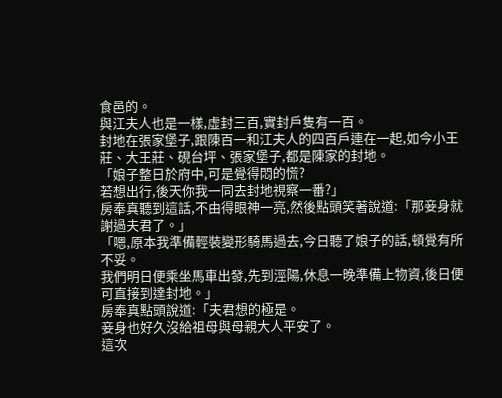食邑的。
與江夫人也是一樣,虛封三百,實封戶隻有一百。
封地在張家堡子,跟陳百一和江夫人的四百戶連在一起,如今小王莊、大王莊、硯台坪、張家堡子,都是陳家的封地。
「娘子整日於府中,可是覺得悶的慌?
若想出行,後天你我一同去封地視察一番?」
房奉真聽到這話,不由得眼神一亮,然後點頭笑著說道:「那妾身就謝過夫君了。」
「嗯,原本我準備輕裝變形騎馬過去,今日聽了娘子的話,頓覺有所不妥。
我們明日便乘坐馬車出發,先到涇陽,休息一晚準備上物資,後日便可直接到達封地。」
房奉真點頭說道:「夫君想的極是。
妾身也好久沒給祖母與母親大人平安了。
這次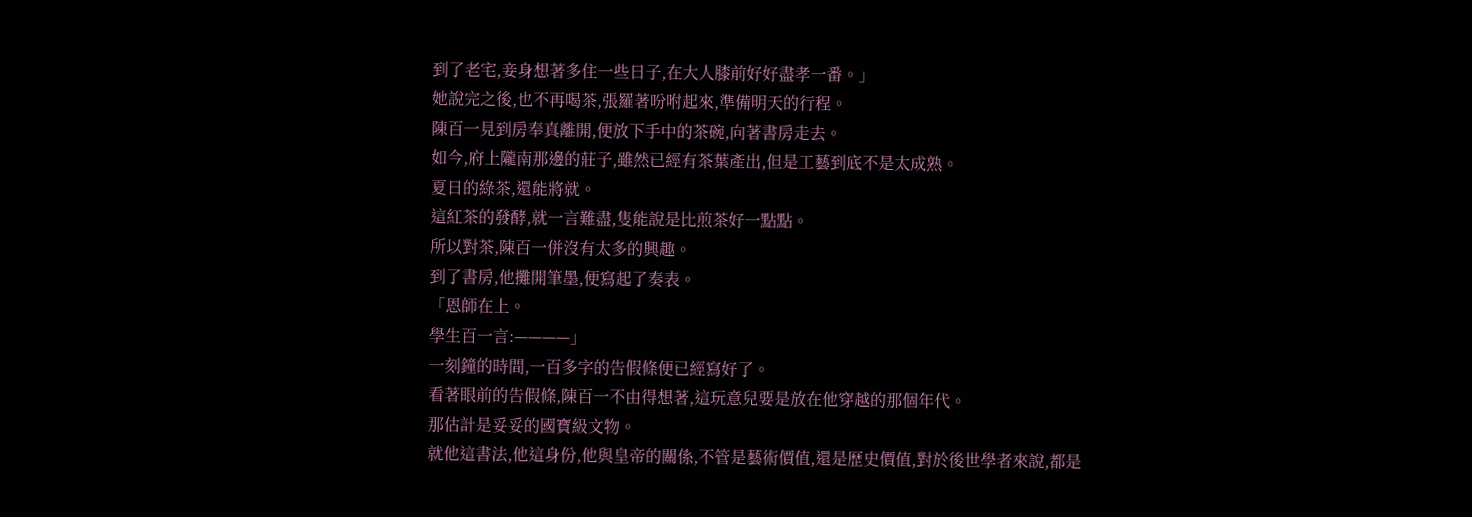到了老宅,妾身想著多住一些日子,在大人膝前好好盡孝一番。」
她說完之後,也不再喝茶,張羅著吩咐起來,準備明天的行程。
陳百一見到房奉真離開,便放下手中的茶碗,向著書房走去。
如今,府上隴南那邊的莊子,雖然已經有茶葉產出,但是工藝到底不是太成熟。
夏日的綠茶,還能將就。
這紅茶的發酵,就一言難盡,隻能說是比煎茶好一點點。
所以對茶,陳百一併沒有太多的興趣。
到了書房,他攤開筆墨,便寫起了奏表。
「恩師在上。
學生百一言:————」
一刻鐘的時間,一百多字的告假條便已經寫好了。
看著眼前的告假條,陳百一不由得想著,這玩意兒要是放在他穿越的那個年代。
那估計是妥妥的國寶級文物。
就他這書法,他這身份,他與皇帝的關係,不管是藝術價值,還是歷史價值,對於後世學者來說,都是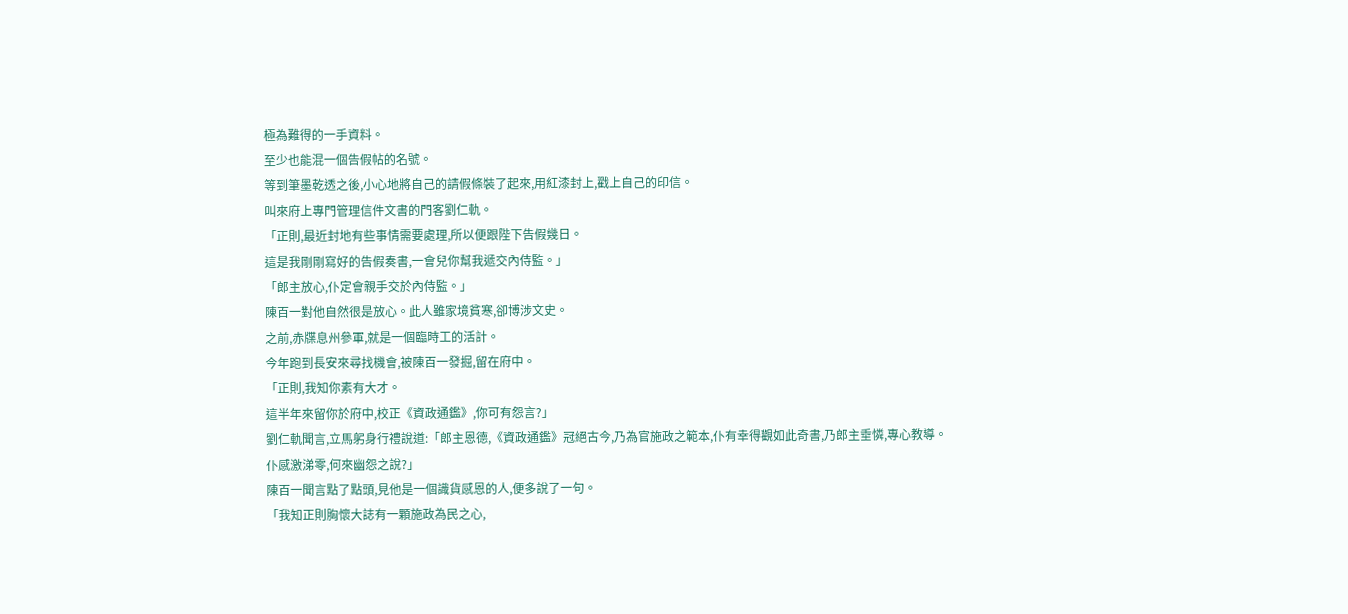極為難得的一手資料。
至少也能混一個告假帖的名號。
等到筆墨乾透之後,小心地將自己的請假條裝了起來,用紅漆封上,戳上自己的印信。
叫來府上專門管理信件文書的門客劉仁軌。
「正則,最近封地有些事情需要處理,所以便跟陛下告假幾日。
這是我剛剛寫好的告假奏書,一會兒你幫我遞交內侍監。」
「郎主放心,仆定會親手交於內侍監。」
陳百一對他自然很是放心。此人雖家境貧寒,卻博涉文史。
之前,赤牒息州參軍,就是一個臨時工的活計。
今年跑到長安來尋找機會,被陳百一發掘,留在府中。
「正則,我知你素有大才。
這半年來留你於府中,校正《資政通鑑》,你可有怨言?」
劉仁軌聞言,立馬躬身行禮說道:「郎主恩德,《資政通鑑》冠絕古今,乃為官施政之範本,仆有幸得觀如此奇書,乃郎主垂憐,專心教導。
仆感激涕零,何來幽怨之說?」
陳百一聞言點了點頭,見他是一個識貨感恩的人,便多說了一句。
「我知正則胸懷大誌有一顆施政為民之心,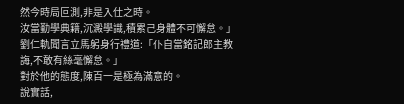然今時局叵測,非是入仕之時。
汝當勤學典籍,沉澱學識,積累己身體不可懈怠。」
劉仁軌聞言立馬躬身行禮道:「仆自當銘記郎主教誨,不敢有絲毫懈怠。」
對於他的態度,陳百一是極為滿意的。
說實話,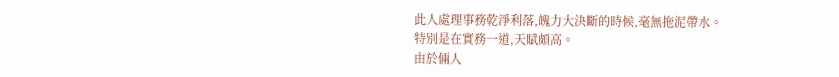此人處理事務乾淨利落,魄力大決斷的時候,毫無拖泥帶水。
特別是在實務一道,天賦頗高。
由於倆人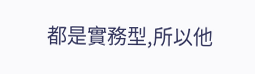都是實務型,所以他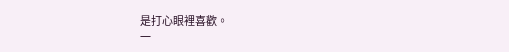是打心眼裡喜歡。
一